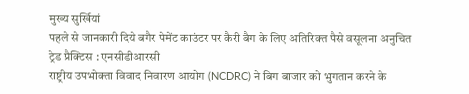मुख्य सुर्खियां
पहले से जानकारी दिये बगैर पेमेंट काउंटर पर कैरी बैग के लिए अतिरिक्त पैसे वसूलना अनुचित ट्रेड प्रैक्टिस : एनसीडीआरसी
राष्ट्रीय उपभोक्ता विवाद निवारण आयोग (NCDRC) ने बिग बाजार को भुगतान करने के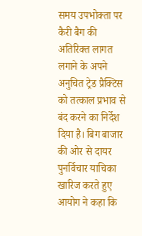समय उपभोक्ता पर कैरी बैग की अतिरिक्त लागत लगाने के अपने अनुचित ट्रेड प्रैक्टिस को तत्काल प्रभाव से बंद करने का निर्देश दिया है। बिग बाजार की ओर से दायर पुनर्विचार याचिका खारिज करते हुए आयोग ने कहा कि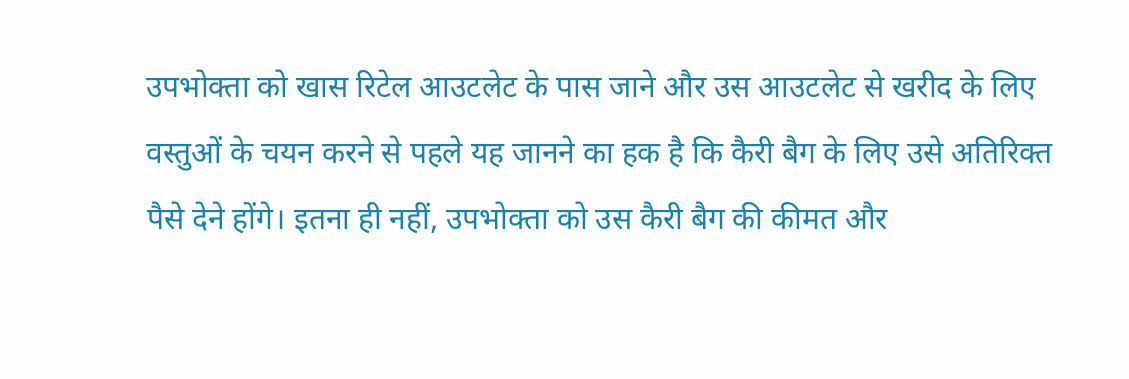उपभोक्ता को खास रिटेल आउटलेट के पास जाने और उस आउटलेट से खरीद के लिए वस्तुओं के चयन करने से पहले यह जानने का हक है कि कैरी बैग के लिए उसे अतिरिक्त पैसे देने होंगे। इतना ही नहीं, उपभोक्ता को उस कैरी बैग की कीमत और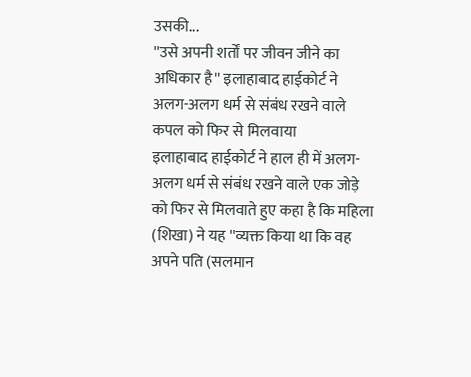उसकी...
''उसे अपनी शर्तों पर जीवन जीने का अधिकार है'' इलाहाबाद हाईकोर्ट ने अलग-अलग धर्म से संबंध रखने वाले कपल को फिर से मिलवाया
इलाहाबाद हाईकोर्ट ने हाल ही में अलग-अलग धर्म से संबंध रखने वाले एक जोड़े को फिर से मिलवाते हुए कहा है कि महिला (शिखा) ने यह ''व्यक्त किया था कि वह अपने पति (सलमान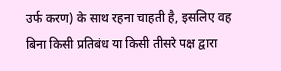उर्फ करण) के साथ रहना चाहती है, इसलिए वह बिना किसी प्रतिबंध या किसी तीसरे पक्ष द्वारा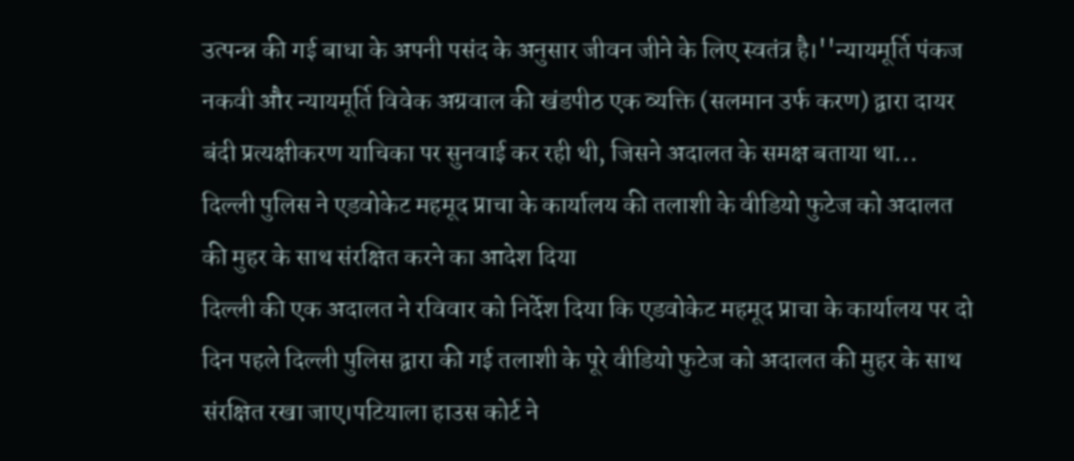उत्पन्न्न की गई बाधा के अपनी पसंद के अनुसार जीवन जीने के लिए स्वतंत्र है।''न्यायमूर्ति पंकज नकवी और न्यायमूर्ति विवेक अग्रवाल की खंडपीठ एक व्यक्ति (सलमान उर्फ करण) द्वारा दायर बंदी प्रत्यक्षीकरण याचिका पर सुनवाई कर रही थी, जिसने अदालत के समक्ष बताया था...
दिल्ली पुलिस ने एडवोकेट महमूद प्राचा के कार्यालय की तलाशी के वीडियो फुटेज को अदालत की मुहर के साथ संरक्षित करने का आदेश दिया
दिल्ली की एक अदालत ने रविवार को निर्देश दिया कि एडवोकेट महमूद प्राचा के कार्यालय पर दो दिन पहले दिल्ली पुलिस द्वारा की गई तलाशी के पूरे वीडियो फुटेज को अदालत की मुहर के साथ संरक्षित रखा जाए।पटियाला हाउस कोर्ट ने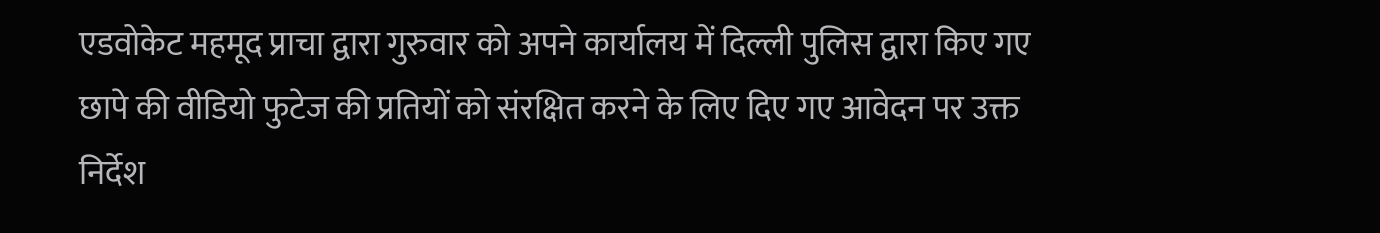एडवोकेट महमूद प्राचा द्वारा गुरुवार को अपने कार्यालय में दिल्ली पुलिस द्वारा किए गए छापे की वीडियो फुटेज की प्रतियों को संरक्षित करने के लिए दिए गए आवेदन पर उक्त निर्देश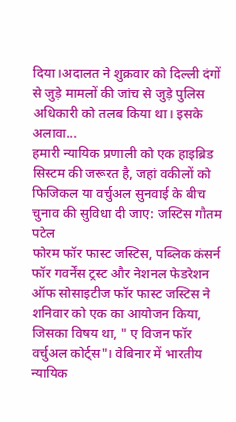दिया।अदालत ने शुक्रवार को दिल्ली दंगों से जुड़े मामलों की जांच से जुड़े पुलिस अधिकारी को तलब किया था। इसके अलावा...
हमारी न्यायिक प्रणाली को एक हाइब्रिड सिस्टम की जरूरत है, जहां वकीलों को फिजिकल या वर्चुअल सुनवाई के बीच चुनाव की सुविधा दी जाए: जस्टिस गौतम पटेल
फोरम फॉर फास्ट जस्टिस, पब्लिक कंसर्न फॉर गवर्नेंस ट्रस्ट और नेशनल फेडरेशन ऑफ सोसाइटीज फॉर फास्ट जस्टिस ने शनिवार को एक का आयोजन किया, जिसका विषय था, " ए विजन फॉर वर्चुअल कोर्ट्स"। वेबिनार में भारतीय न्यायिक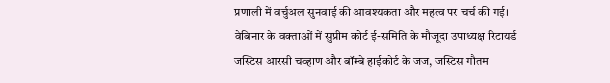प्रणाली में वर्चुअल सुनवाई की आवश्यकता और महत्व पर चर्च की गई। वेबिनार के वक्ताओं में सुप्रीम कोर्ट ई-समिति के मौजूदा उपाध्यक्ष रिटायर्ड जस्टिस आरसी चव्हाण और बॉम्बे हाईकोर्ट के जज, जस्टिस गौतम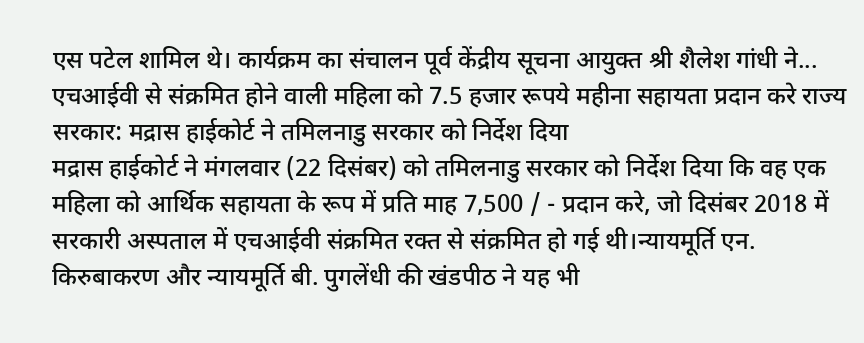एस पटेल शामिल थे। कार्यक्रम का संचालन पूर्व केंद्रीय सूचना आयुक्त श्री शैलेश गांधी ने...
एचआईवी से संक्रमित होने वाली महिला को 7.5 हजार रूपये महीना सहायता प्रदान करे राज्य सरकार: मद्रास हाईकोर्ट ने तमिलनाडु सरकार को निर्देश दिया
मद्रास हाईकोर्ट ने मंगलवार (22 दिसंबर) को तमिलनाडु सरकार को निर्देश दिया कि वह एक महिला को आर्थिक सहायता के रूप में प्रति माह 7,500 / - प्रदान करे, जो दिसंबर 2018 में सरकारी अस्पताल में एचआईवी संक्रमित रक्त से संक्रमित हो गई थी।न्यायमूर्ति एन. किरुबाकरण और न्यायमूर्ति बी. पुगलेंधी की खंडपीठ ने यह भी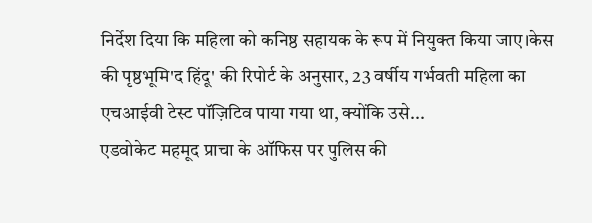निर्देश दिया कि महिला को कनिष्ठ सहायक के रूप में नियुक्त किया जाए।केस की पृष्ठभूमि'द हिंदू' की रिपोर्ट के अनुसार, 23 वर्षीय गर्भवती महिला का एचआईवी टेस्ट पॉज़िटिव पाया गया था, क्योंकि उसे...
एडवोकेट महमूद प्राचा के ऑफिस पर पुलिस की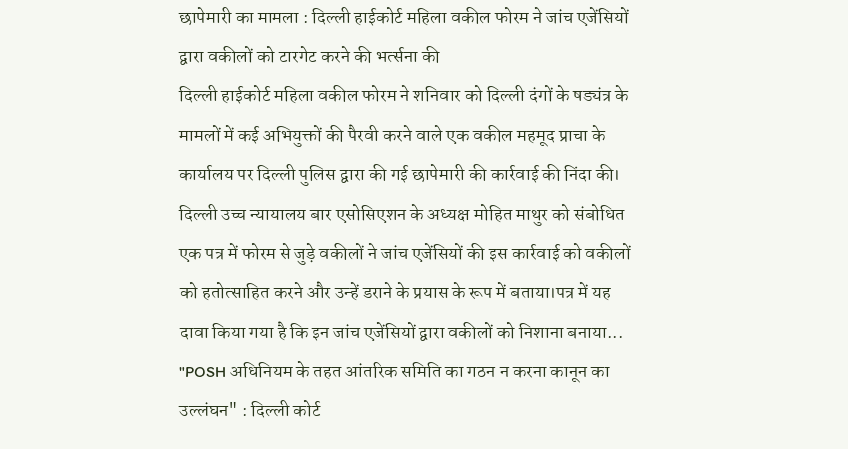छापेमारी का मामला : दिल्ली हाईकोर्ट महिला वकील फोरम ने जांच एजेंसियों द्वारा वकीलों को टारगेट करने की भर्त्सना की
दिल्ली हाईकोर्ट महिला वकील फोरम ने शनिवार को दिल्ली दंगों के षड्यंत्र के मामलों में कई अभियुक्तों की पैरवी करने वाले एक वकील महमूद प्राचा के कार्यालय पर दिल्ली पुलिस द्वारा की गई छापेमारी की कार्रवाई की निंदा की। दिल्ली उच्च न्यायालय बार एसोसिएशन के अध्यक्ष मोहित माथुर को संबोधित एक पत्र में फोरम से जुड़े वकीलों ने जांच एजेंसियों की इस कार्रवाई को वकीलों को हतोत्साहित करने और उन्हें डराने के प्रयास के रूप में बताया।पत्र में यह दावा किया गया है कि इन जांच एजेंसियों द्वारा वकीलों को निशाना बनाया...
"POSH अधिनियम के तहत आंतरिक समिति का गठन न करना कानून का उल्लंघन" : दिल्ली कोर्ट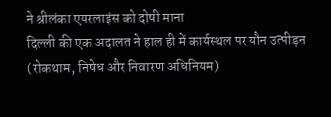ने श्रीलंका एयरलाइंस को दोषी माना
दिल्ली की एक अदालत ने हाल ही में कार्यस्थल पर यौन उत्पीड़न (रोकथाम, निषेध और निवारण अधिनियम)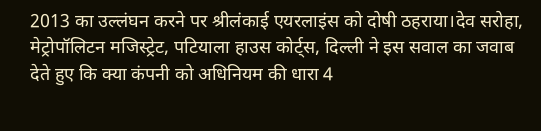2013 का उल्लंघन करने पर श्रीलंकाई एयरलाइंस को दोषी ठहराया।देव सरोहा, मेट्रोपॉलिटन मजिस्ट्रेट, पटियाला हाउस कोर्ट्स, दिल्ली ने इस सवाल का जवाब देते हुए कि क्या कंपनी को अधिनियम की धारा 4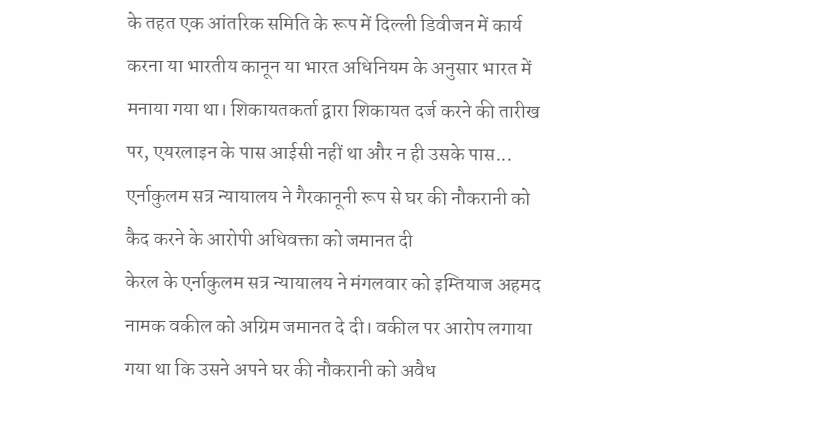के तहत एक आंतरिक समिति के रूप में दिल्ली डिवीजन में कार्य करना या भारतीय कानून या भारत अधिनियम के अनुसार भारत में मनाया गया था। शिकायतकर्ता द्वारा शिकायत दर्ज करने की तारीख पर, एयरलाइन के पास आईसी नहीं था और न ही उसके पास...
एर्नाकुलम सत्र न्यायालय ने गैरकानूनी रूप से घर की नौकरानी को कैद करने के आरोपी अधिवक्ता को जमानत दी
केरल के एर्नाकुलम सत्र न्यायालय ने मंगलवार को इम्तियाज अहमद नामक वकील को अग्रिम जमानत दे दी। वकील पर आरोप लगाया गया था कि उसने अपने घर की नौकरानी को अवैध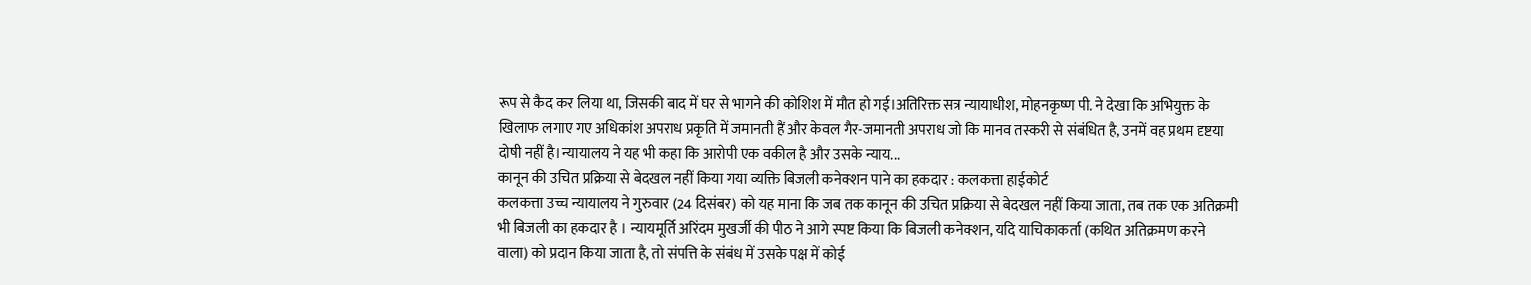रूप से कैद कर लिया था, जिसकी बाद में घर से भागने की कोशिश में मौत हो गई।अतिरिक्त सत्र न्यायाधीश, मोहनकृष्ण पी. ने देखा कि अभियुक्त के खिलाफ लगाए गए अधिकांश अपराध प्रकृति में जमानती हैं और केवल गैर-जमानती अपराध जो कि मानव तस्करी से संबंधित है, उनमें वह प्रथम दृष्टया दोषी नहीं है।न्यायालय ने यह भी कहा कि आरोपी एक वकील है और उसके न्याय...
कानून की उचित प्रक्रिया से बेदखल नहीं किया गया व्यक्ति बिजली कनेक्शन पाने का हकदार : कलकत्ता हाईकोर्ट
कलकत्ता उच्च न्यायालय ने गुरुवार (24 दिसंबर) को यह माना कि जब तक कानून की उचित प्रक्रिया से बेदखल नहीं किया जाता, तब तक एक अतिक्रमी भी बिजली का हकदार है । न्यायमूर्ति अरिंदम मुखर्जी की पीठ ने आगे स्पष्ट किया कि बिजली कनेक्शन, यदि याचिकाकर्ता (कथित अतिक्रमण करने वाला) को प्रदान किया जाता है, तो संपत्ति के संबंध में उसके पक्ष में कोई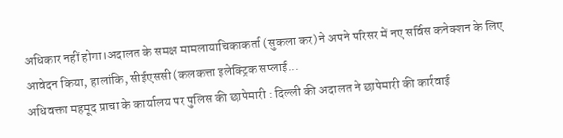अधिकार नहीं होगा।अदालत के समक्ष मामलायाचिकाकर्ता (सुकला कर) ने अपने परिसर में नए सर्विस कनेक्शन के लिए आवेदन किया, हालांकि, सीईएससी (कलकत्ता इलेक्ट्रिक सप्लाई...
अधिवक्ता महमूद प्राचा के कार्यालय पर पुलिस की छापेमारी : दिल्ली की अदालत ने छापेमारी की कार्रवाई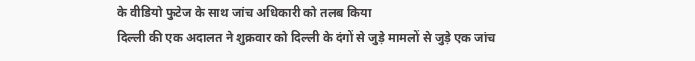के वीडियो फुटेज के साथ जांच अधिकारी को तलब किया
दिल्ली की एक अदालत ने शुक्रवार को दिल्ली के दंगों से जुड़े मामलों से जुड़े एक जांच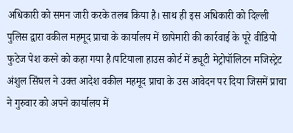अधिकारी को समन जारी करके तलब किया है। साथ ही इस अधिकारी को दिल्ली पुलिस द्वारा वकील महमूद प्राचा के कार्यालय में छापेमारी की कार्रवाई के पूरे वीडियो फुटेज पेश करने को कहा गया है।पटियाला हाउस कोर्ट में ड्यूटी मेट्रोपॉलिटन मजिस्ट्रेट अंशुल सिंघल ने उक्त आदेश वकील महमूद प्राचा के उस आवेदन पर दिया जिसमें प्राचा ने गुरुवार को अपने कार्यालय में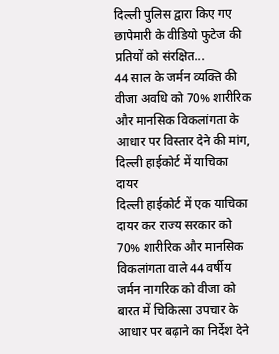दिल्ली पुलिस द्वारा किए गए छापेमारी के वीडियो फुटेज की प्रतियों को संरक्षित...
44 साल के जर्मन व्यक्ति की वीजा अवधि को 70% शारीरिक और मानसिक विकलांगता के आधार पर विस्तार देने की मांग, दिल्ली हाईकोर्ट में याचिका दायर
दिल्ली हाईकोर्ट में एक याचिका दायर कर राज्य सरकार को 70% शारीरिक और मानसिक विकलांगता वाले 44 वर्षीय जर्मन नागरिक को वीजा को बारत में चिकित्सा उपचार के आधार पर बढ़ाने का निर्देश देने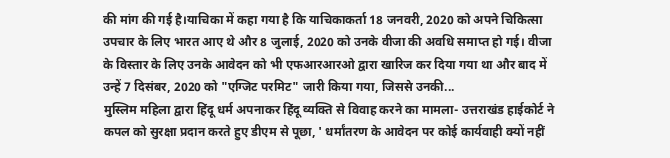की मांग की गई है।याचिका में कहा गया है कि याचिकाकर्ता 18 जनवरी, 2020 को अपने चिकित्सा उपचार के लिए भारत आए थे और 8 जुलाई, 2020 को उनके वीजा की अवधि समाप्त हो गई। वीजा के विस्तार के लिए उनके आवेदन को भी एफआरआरओ द्वारा खारिज कर दिया गया था और बाद में उन्हें 7 दिसंबर, 2020 को "एग्जिट परमिट" जारी किया गया, जिससे उनकी...
मुस्लिम महिला द्वारा हिंदू धर्म अपनाकर हिंदू व्यक्ति से विवाह करने का मामला- उत्तराखंड हाईकोर्ट ने कपल को सुरक्षा प्रदान करते हुए डीएम से पूछा, ' धर्मांतरण के आवेदन पर कोई कार्यवाही क्यों नहीं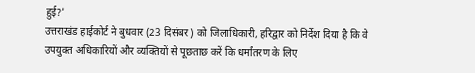हुई?'
उत्तराखंड हाईकोर्ट ने बुधवार (23 दिसंबर) को जिलाधिकारी, हरिद्वार को निर्देश दिया है कि वे उपयुक्त अधिकारियों और व्यक्तियों से पूछताछ करें कि धर्मांतरण के लिए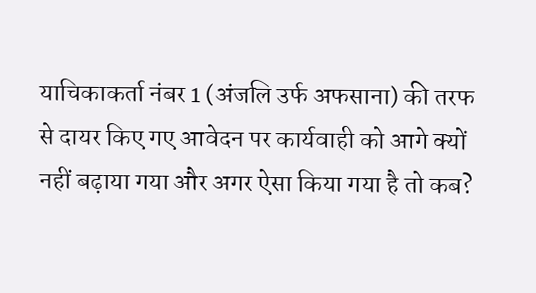याचिकाकर्ता नंबर 1 (अंजलि उर्फ अफसाना) की तरफ से दायर किए गए आवेदन पर कार्यवाही को आगे क्यों नहीं बढ़ाया गया और अगर ऐसा किया गया है तो कब?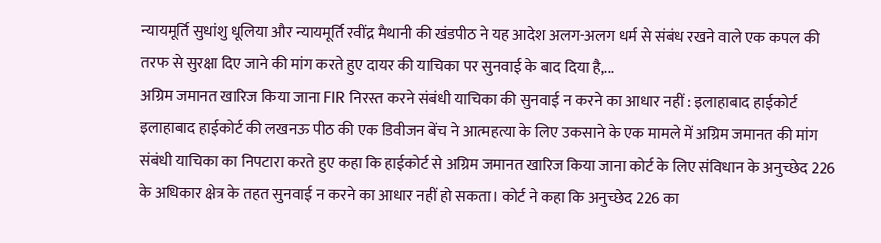न्यायमूर्ति सुधांशु धूलिया और न्यायमूर्ति रवींद्र मैथानी की खंडपीठ ने यह आदेश अलग-अलग धर्म से संबंध रखने वाले एक कपल की तरफ से सुरक्षा दिए जाने की मांग करते हुए दायर की याचिका पर सुनवाई के बाद दिया है,...
अग्रिम जमानत खारिज किया जाना FIR निरस्त करने संबंधी याचिका की सुनवाई न करने का आधार नहीं : इलाहाबाद हाईकोर्ट
इलाहाबाद हाईकोर्ट की लखनऊ पीठ की एक डिवीजन बेंच ने आत्महत्या के लिए उकसाने के एक मामले में अग्रिम जमानत की मांग संबंधी याचिका का निपटारा करते हुए कहा कि हाईकोर्ट से अग्रिम जमानत खारिज किया जाना कोर्ट के लिए संविधान के अनुच्छेद 226 के अधिकार क्षेत्र के तहत सुनवाई न करने का आधार नहीं हो सकता। कोर्ट ने कहा कि अनुच्छेद 226 का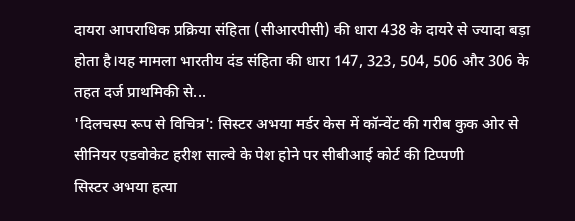दायरा आपराधिक प्रक्रिया संहिता (सीआरपीसी) की धारा 438 के दायरे से ज्यादा बड़ा होता है।यह मामला भारतीय दंड संहिता की धारा 147, 323, 504, 506 और 306 के तहत दर्ज प्राथमिकी से...
'दिलचस्प रूप से विचित्र': सिस्टर अभया मर्डर केस में कॉन्वेंट की गरीब कुक ओर से सीनियर एडवोकेट हरीश साल्वे के पेश होने पर सीबीआई कोर्ट की टिप्पणी
सिस्टर अभया हत्या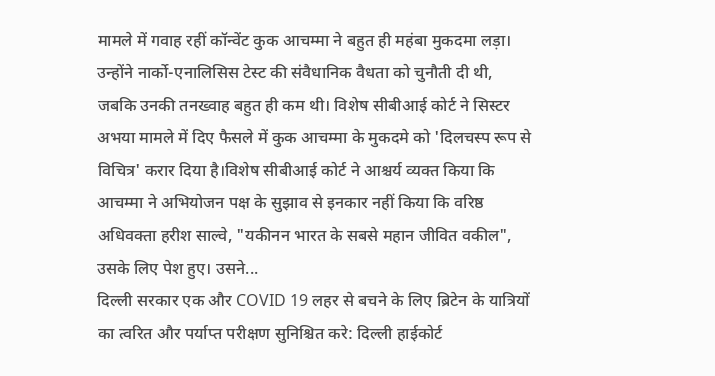मामले में गवाह रहीं कॉन्वेंट कुक आचम्मा ने बहुत ही महंबा मुकदमा लड़ा। उन्होंने नार्को-एनालिसिस टेस्ट की संवैधानिक वैधता को चुनौती दी थी, जबकि उनकी तनख्वाह बहुत ही कम थी। विशेष सीबीआई कोर्ट ने सिस्टर अभया मामले में दिए फैसले में कुक आचम्मा के मुकदमे को 'दिलचस्प रूप से विचित्र' करार दिया है।विशेष सीबीआई कोर्ट ने आश्चर्य व्यक्त किया कि आचम्मा ने अभियोजन पक्ष के सुझाव से इनकार नहीं किया कि वरिष्ठ अधिवक्ता हरीश साल्वे, "यकीनन भारत के सबसे महान जीवित वकील", उसके लिए पेश हुए। उसने...
दिल्ली सरकार एक और COVID 19 लहर से बचने के लिए ब्रिटेन के यात्रियों का त्वरित और पर्याप्त परीक्षण सुनिश्चित करे: दिल्ली हाईकोर्ट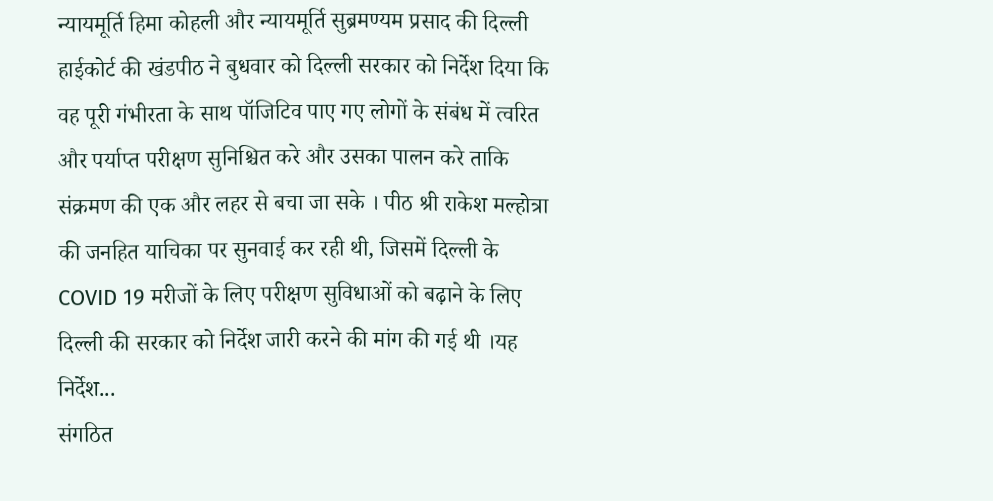न्यायमूर्ति हिमा कोहली और न्यायमूर्ति सुब्रमण्यम प्रसाद की दिल्ली हाईकोर्ट की खंडपीठ ने बुधवार को दिल्ली सरकार को निर्देश दिया कि वह पूरी गंभीरता के साथ पॉजिटिव पाए गए लोगों के संबंध में त्वरित और पर्याप्त परीक्षण सुनिश्चित करे और उसका पालन करे ताकि संक्रमण की एक और लहर से बचा जा सके । पीठ श्री राकेश मल्होत्रा की जनहित याचिका पर सुनवाई कर रही थी, जिसमें दिल्ली के COVID 19 मरीजों के लिए परीक्षण सुविधाओं को बढ़ाने के लिए दिल्ली की सरकार को निर्देश जारी करने की मांग की गई थी ।यह निर्देश...
संगठित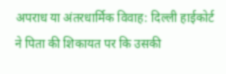अपराध या अंतरधार्मिक विवाह: दिल्ली हाईकोर्ट ने पिता की शिकायत पर कि उसकी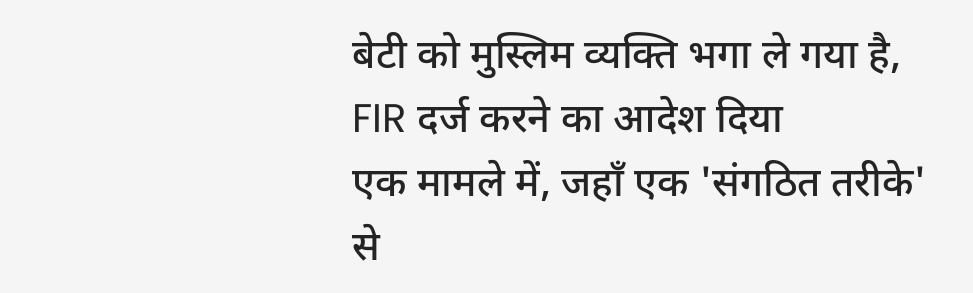बेटी को मुस्लिम व्यक्ति भगा ले गया है, FIR दर्ज करने का आदेश दिया
एक मामले में, जहाँ एक 'संगठित तरीके' से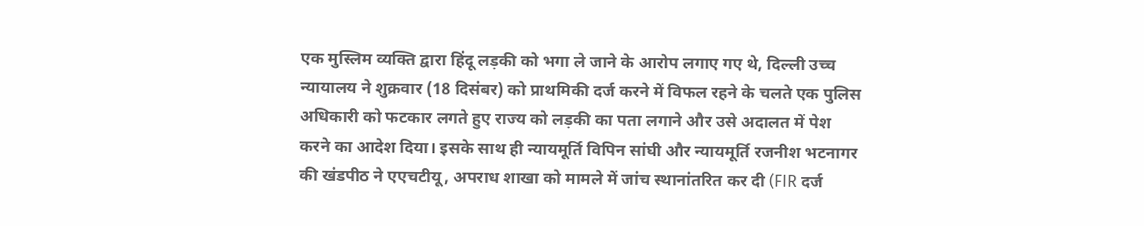एक मुस्लिम व्यक्ति द्वारा हिंदू लड़की को भगा ले जाने के आरोप लगाए गए थे, दिल्ली उच्च न्यायालय ने शुक्रवार (18 दिसंबर) को प्राथमिकी दर्ज करने में विफल रहने के चलते एक पुलिस अधिकारी को फटकार लगते हुए राज्य को लड़की का पता लगाने और उसे अदालत में पेश करने का आदेश दिया। इसके साथ ही न्यायमूर्ति विपिन सांघी और न्यायमूर्ति रजनीश भटनागर की खंडपीठ ने एएचटीयू, अपराध शाखा को मामले में जांच स्थानांतरित कर दी (FIR दर्ज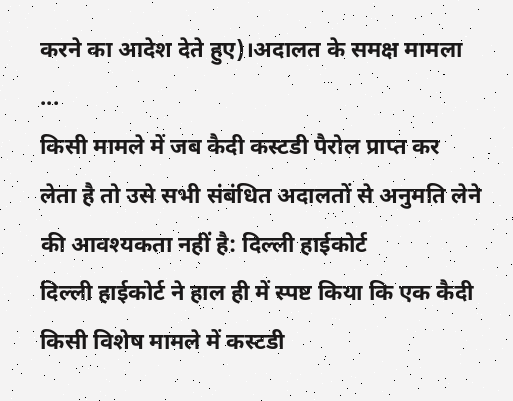करने का आदेश देते हुए)।अदालत के समक्ष मामला ...
किसी मामले में जब कैदी कस्टडी पैरोल प्राप्त कर लेता है तो उसे सभी संबंधित अदालतों से अनुमति लेने की आवश्यकता नहीं है: दिल्ली हाईकोर्ट
दिल्ली हाईकोर्ट ने हाल ही में स्पष्ट किया कि एक कैदी किसी विशेष मामले में कस्टडी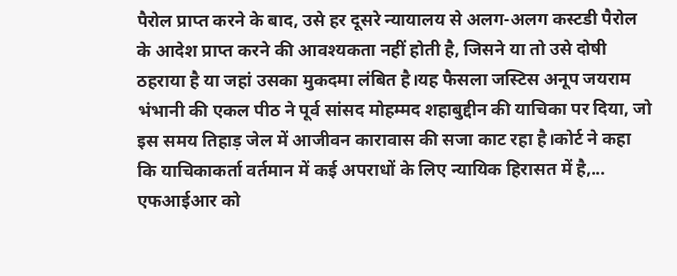पैरोल प्राप्त करने के बाद, उसे हर दूसरे न्यायालय से अलग-अलग कस्टडी पैरोल के आदेश प्राप्त करने की आवश्यकता नहीं होती है, जिसने या तो उसे दोषी ठहराया है या जहां उसका मुकदमा लंबित है।यह फैसला जस्टिस अनूप जयराम भंभानी की एकल पीठ ने पूर्व सांसद मोहम्मद शहाबुद्दीन की याचिका पर दिया, जो इस समय तिहाड़ जेल में आजीवन कारावास की सजा काट रहा है।कोर्ट ने कहा कि याचिकाकर्ता वर्तमान में कई अपराधों के लिए न्यायिक हिरासत में है,...
एफआईआर को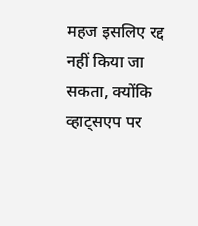महज इसलिए रद्द नहीं किया जा सकता, क्योंकि व्हाट्सएप पर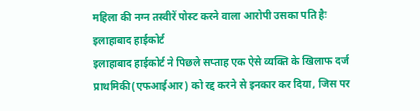महिला की नग्न तस्वीरें पोस्ट करने वाला आरोपी उसका पति हैः इलाहाबाद हाईकोर्ट
इलाहाबाद हाईकोर्ट ने पिछले सप्ताह एक ऐसे व्यक्ति के खिलाफ दर्ज प्राथमिकी(एफआईआर) को रद्द करने से इनकार कर दिया, जिस पर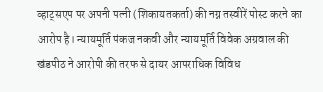व्हाट्सएप पर अपनी पत्नी (शिकायतकर्ता) की नग्न तस्वीरें पोस्ट करने का आरोप है। न्यायमूर्ति पंकज नकवी और न्यायमूर्ति विवेक अग्रवाल की खंडपीठ ने आरोपी की तरफ से दायर आपराधिक विविध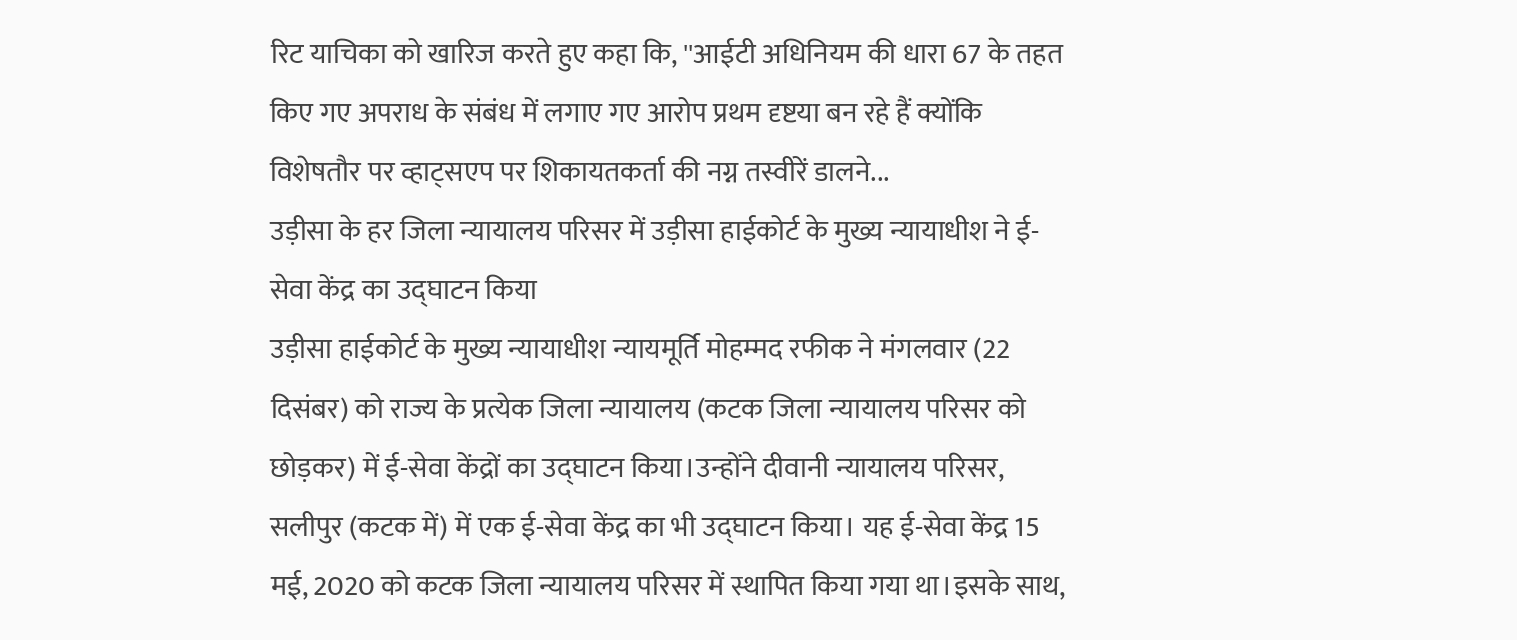रिट याचिका को खारिज करते हुए कहा कि, ''आईटी अधिनियम की धारा 67 के तहत किए गए अपराध के संबंध में लगाए गए आरोप प्रथम दृष्टया बन रहे हैं क्योंकि विशेषतौर पर व्हाट्सएप पर शिकायतकर्ता की नग्न तस्वीरें डालने...
उड़ीसा के हर जिला न्यायालय परिसर में उड़ीसा हाईकोर्ट के मुख्य न्यायाधीश ने ई-सेवा केंद्र का उद्घाटन किया
उड़ीसा हाईकोर्ट के मुख्य न्यायाधीश न्यायमूर्ति मोहम्मद रफीक ने मंगलवार (22 दिसंबर) को राज्य के प्रत्येक जिला न्यायालय (कटक जिला न्यायालय परिसर को छोड़कर) में ई-सेवा केंद्रों का उद्घाटन किया।उन्होंने दीवानी न्यायालय परिसर, सलीपुर (कटक में) में एक ई-सेवा केंद्र का भी उद्घाटन किया। यह ई-सेवा केंद्र 15 मई, 2020 को कटक जिला न्यायालय परिसर में स्थापित किया गया था।इसके साथ,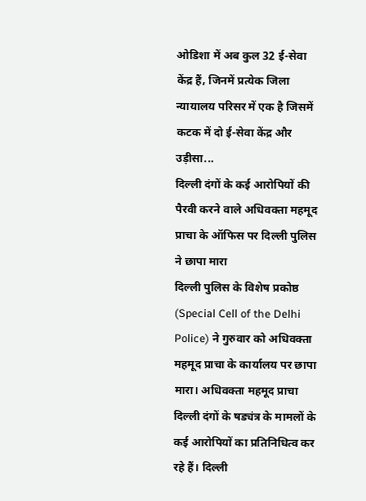ओडिशा में अब कुल 32 ई-सेवा केंद्र हैं, जिनमें प्रत्येक जिला न्यायालय परिसर में एक है जिसमें कटक में दो ई-सेवा केंद्र और उड़ीसा...
दिल्ली दंगों के कई आरोपियों की पैरवी करने वाले अधिवक्ता महमूद प्राचा के ऑफिस पर दिल्ली पुलिस ने छापा मारा
दिल्ली पुलिस के विशेष प्रकोष्ठ (Special Cell of the Delhi Police) ने गुरुवार को अधिवक्ता महमूद प्राचा के कार्यालय पर छापा मारा। अधिवक्ता महमूद प्राचा दिल्ली दंगों के षड्यंत्र के मामलों के कई आरोपियों का प्रतिनिधित्व कर रहे हैं। दिल्ली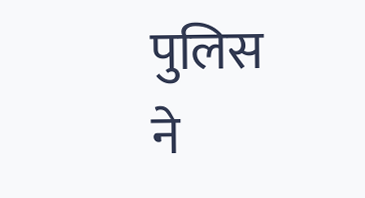पुलिस ने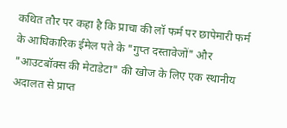कथित तौर पर कहा है कि प्राचा की लॉ फर्म पर छापेमारी फर्म के आधिकारिक ईमेल पते के "गुप्त दस्तावेजों" और "आउटबॉक्स की मेटाडेटा" की खोज के लिए एक स्थानीय अदालत से प्राप्त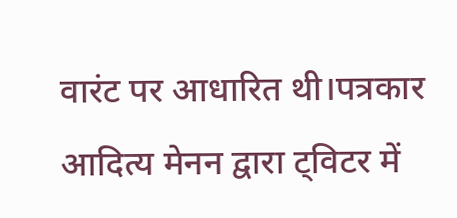वारंट पर आधारित थी।पत्रकार आदित्य मेनन द्वारा ट्विटर में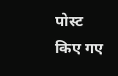पोस्ट किए गए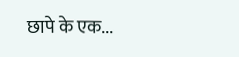छापे के एक...